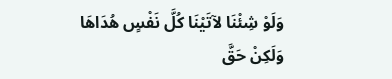وَلَوْ شِئْنَا لآتَيْنَا كُلَّ نَفْسٍ هُدَاهَا وَلَكِنْ حَقَّ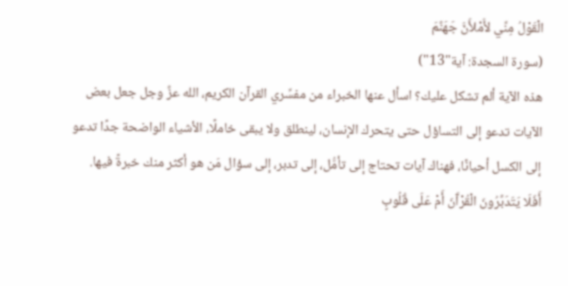الْقَوْلُ مِنِّي لأَمْلأَنَّ جَهَنَّمَ
(سورة السجدة: آية"13")
هذه الآية ألم تشكل عليك؟ اسأل عنها الخبراء من مفسِّري القرآن الكريم، الله عزَّ وجل جعل بعض الآيات تدعو إلى التساؤل حتى يتحرك الإنسان، لينطلق ولا يبقى خاملًا، الأشياء الواضحة جدًا تدعو إلى الكسل أحيانًا، فهناك آيات تحتاج إلى تأمُّل، إلى تدبر، إلى سؤال مَن هو أكثر منك خبرةً فيها.
أَفَلَا يَتَدَبَّرُونَ الْقُرْآَنَ أَمْ عَلَى قُلُوبٍ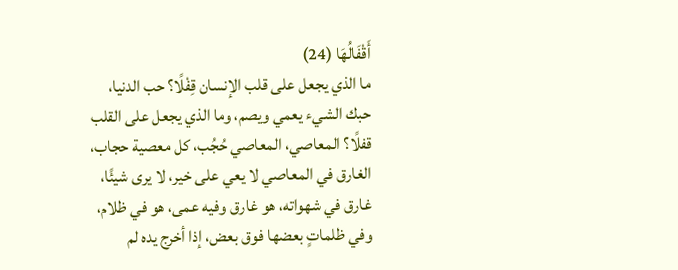أَقْفَالُهَا (24)
ما الذي يجعل على قلب الإنسان قِفْلًا؟ حب الدنيا، حبك الشيء يعمي ويصم، وما الذي يجعل على القلب قفلًا؟ المعاصي، المعاصي حُجُب، كل معصية حجاب، الغارق في المعاصي لا يعي على خير، لا يرى شيئًا، غارق في شهواته، هو غارق وفيه عمى، هو في ظلام، وفي ظلماتٍ بعضها فوق بعض، إذا أخرج يده لم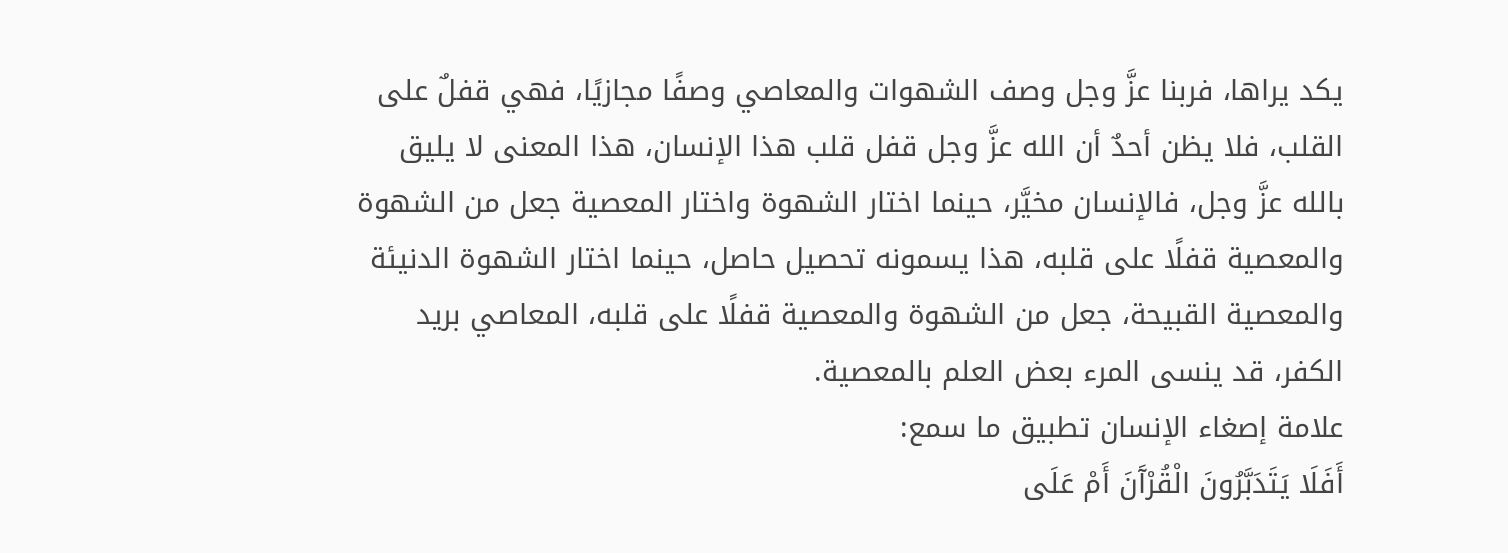يكد يراها، فربنا عزَّ وجل وصف الشهوات والمعاصي وصفًا مجازيًا، فهي قفلٌ على القلب، فلا يظن أحدٌ أن الله عزَّ وجل قفل قلب هذا الإنسان، هذا المعنى لا يليق بالله عزَّ وجل، فالإنسان مخيَّر، حينما اختار الشهوة واختار المعصية جعل من الشهوة والمعصية قفلًا على قلبه، هذا يسمونه تحصيل حاصل، حينما اختار الشهوة الدنيئة والمعصية القبيحة، جعل من الشهوة والمعصية قفلًا على قلبه، المعاصي بريد الكفر، قد ينسى المرء بعض العلم بالمعصية.
علامة إصغاء الإنسان تطبيق ما سمع:
أَفَلَا يَتَدَبَّرُونَ الْقُرْآَنَ أَمْ عَلَى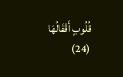قُلُوبٍ أَقْفَالُهَا (24)